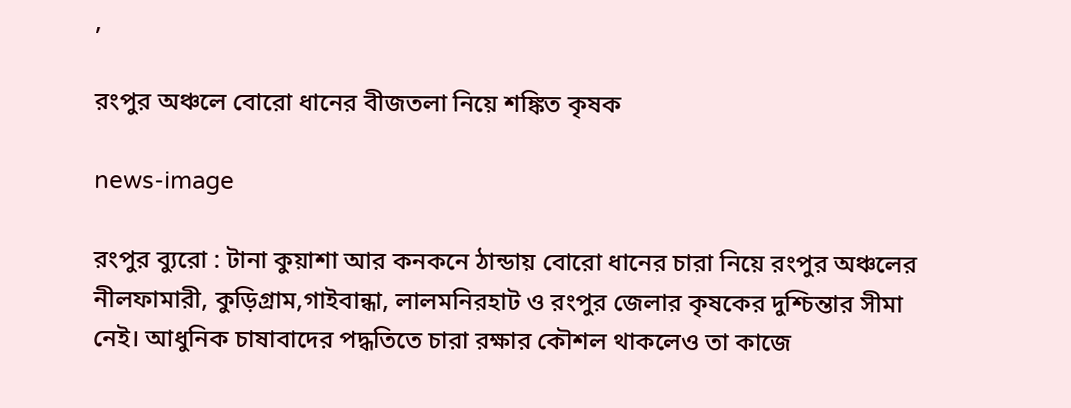,

রংপুর অঞ্চলে বোরো ধানের বীজতলা নিয়ে শঙ্কিত কৃষক

news-image

রংপুর ব্যুরো : টানা কুয়াশা আর কনকনে ঠান্ডায় বোরো ধানের চারা নিয়ে রংপুর অঞ্চলের নীলফামারী, কুড়িগ্রাম,গাইবান্ধা, লালমনিরহাট ও রংপুর জেলার কৃষকের দুশ্চিন্তার সীমা নেই। আধুনিক চাষাবাদের পদ্ধতিতে চারা রক্ষার কৌশল থাকলেও তা কাজে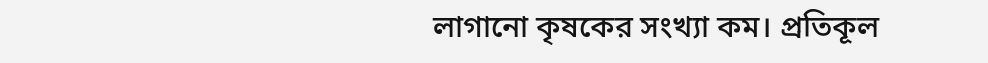লাগানো কৃষকের সংখ্যা কম। প্রতিকূল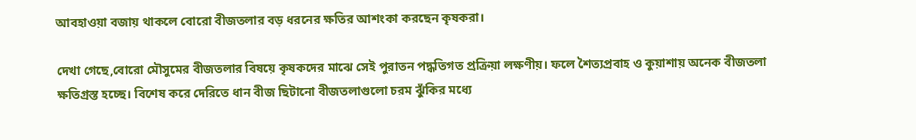আবহাওয়া বজায় থাকলে বোরো বীজতলার বড় ধরনের ক্ষতির আশংকা করছেন কৃষকরা।

দেখা গেছে,বোরো মৌসুমের বীজতলার বিষয়ে কৃষকদের মাঝে সেই পুরাতন পদ্ধতিগত প্রক্রিয়া লক্ষণীয়। ফলে শৈত্যপ্রবাহ ও কুয়াশায় অনেক বীজতলা ক্ষতিগ্রস্ত হচ্ছে। বিশেষ করে দেরিতে ধান বীজ ছিটানো বীজতলাগুলো চরম ঝুঁকির মধ্যে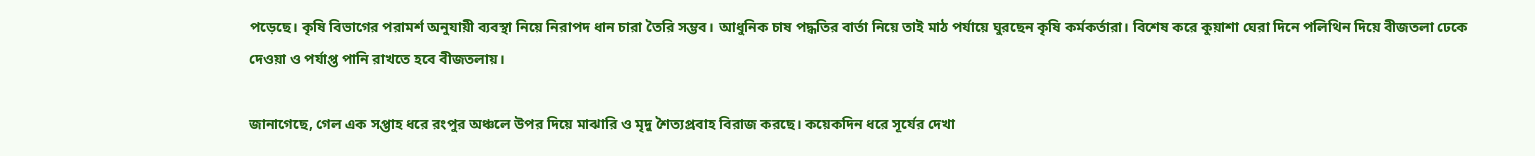পড়েছে। কৃষি বিভাগের পরামর্শ অনুযায়ী ব্যবস্থা নিয়ে নিরাপদ ধান চারা তৈরি সম্ভব। আধুনিক চাষ পদ্ধতির বার্তা নিয়ে তাই মাঠ পর্যায়ে ঘুরছেন কৃষি কর্মকর্তারা। বিশেষ করে কুয়াশা ঘেরা দিনে পলিথিন দিয়ে বীজতলা ঢেকে দেওয়া ও পর্যাপ্ত পানি রাখতে হবে বীজতলায়।

জানাগেছে, গেল এক সপ্তাহ ধরে রংপুর অঞ্চলে উপর দিয়ে মাঝারি ও মৃদু শৈত্যপ্রবাহ বিরাজ করছে। কয়েকদিন ধরে সূর্যের দেখা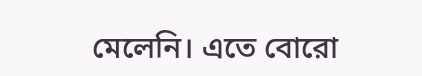মেলেনি। এতে বোরো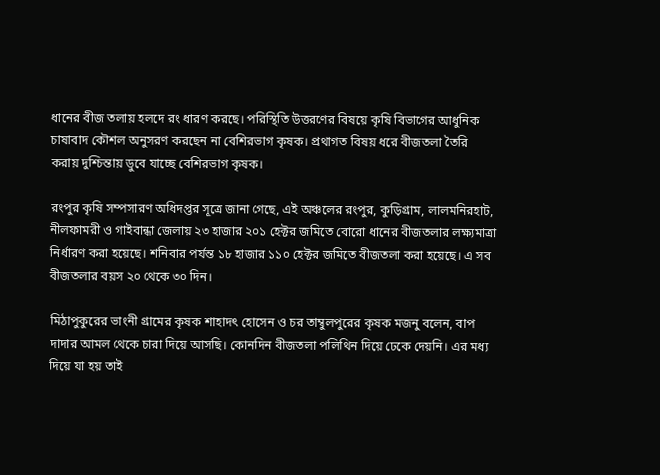ধানের বীজ তলায় হলদে রং ধারণ করছে। পরিস্থিতি উত্তরণের বিষয়ে কৃষি বিভাগের আধুনিক চাষাবাদ কৌশল অনুসরণ করছেন না বেশিরভাগ কৃষক। প্রথাগত বিষয় ধরে বীজতলা তৈরি করায় দুশ্চিন্তায় ডুবে যাচ্ছে বেশিরভাগ কৃষক।

রংপুর কৃষি সম্পসারণ অধিদপ্তর সূত্রে জানা গেছে, এই অঞ্চলের রংপুর, কুড়িগ্রাম, লালমনিরহাট, নীলফামরী ও গাইবান্ধা জেলায় ২৩ হাজার ২০১ হেক্টর জমিতে বোরো ধানের বীজতলার লক্ষ্যমাত্রা নির্ধারণ করা হয়েছে। শনিবার পর্যন্ত ১৮ হাজার ১১০ হেক্টর জমিতে বীজতলা করা হয়েছে। এ সব বীজতলার বয়স ২০ থেকে ৩০ দিন।

মিঠাপুকুরের ভাংনী গ্রামের কৃষক শাহাদৎ হোসেন ও চর তাম্বুলপুরের কৃষক মজনু বলেন, বাপ দাদার আমল থেকে চারা দিয়ে আসছি। কোনদিন বীজতলা পলিথিন দিয়ে ঢেকে দেয়নি। এর মধ্য দিয়ে যা হয় তাই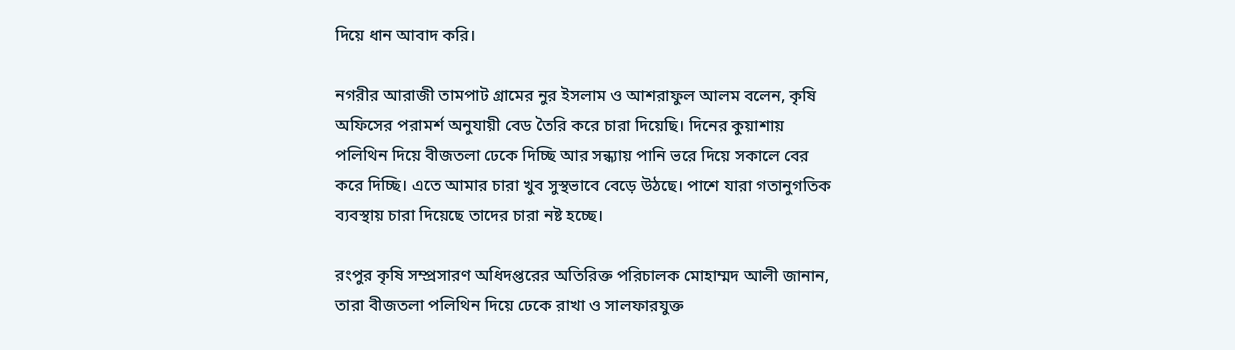দিয়ে ধান আবাদ করি।

নগরীর আরাজী তামপাট গ্রামের নুর ইসলাম ও আশরাফুল আলম বলেন, কৃষি অফিসের পরামর্শ অনুযায়ী বেড তৈরি করে চারা দিয়েছি। দিনের কুয়াশায় পলিথিন দিয়ে বীজতলা ঢেকে দিচ্ছি আর সন্ধ্যায় পানি ভরে দিয়ে সকালে বের করে দিচ্ছি। এতে আমার চারা খুব সুস্থভাবে বেড়ে উঠছে। পাশে যারা গতানুগতিক ব্যবস্থায় চারা দিয়েছে তাদের চারা নষ্ট হচ্ছে।

রংপুর কৃষি সম্প্রসারণ অধিদপ্তরের অতিরিক্ত পরিচালক মোহাম্মদ আলী জানান, তারা বীজতলা পলিথিন দিয়ে ঢেকে রাখা ও সালফারযুক্ত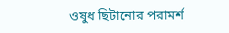ওষুধ ছিটানোর পরামর্শ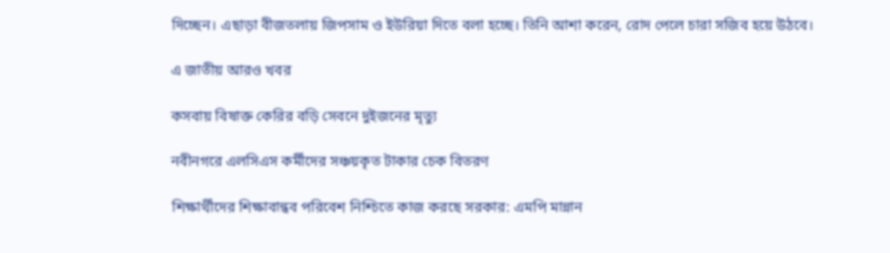দিচ্ছেন। এছাড়া বীজতলায় জিপসাম ও ইউরিয়া দিতে বলা হচ্ছে। তিনি আশা করেন, রোদ পেলে চারা সজিব হয়ে উঠবে।

এ জাতীয় আরও খবর

কসবায় বিষাক্ত কেরির বড়ি সেবনে দুইজনের মৃত্যু

নবীনগরে এলসিএস কর্মীদের সঞ্চয়কৃত টাকার চেক বিতরণ

শিক্ষার্থীদের শিক্ষাবান্ধব পরিবেশ নিশ্চিতে কাজ করছে সরকার: এমপি মান্নান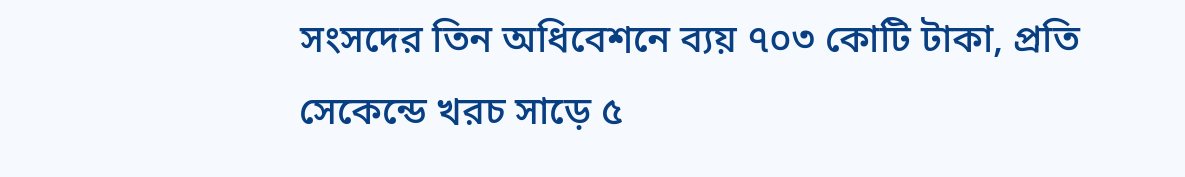সংসদের তিন অধিবেশনে ব্যয় ৭০৩ কোটি টাকা, প্রতি সেকেন্ডে খরচ সাড়ে ৫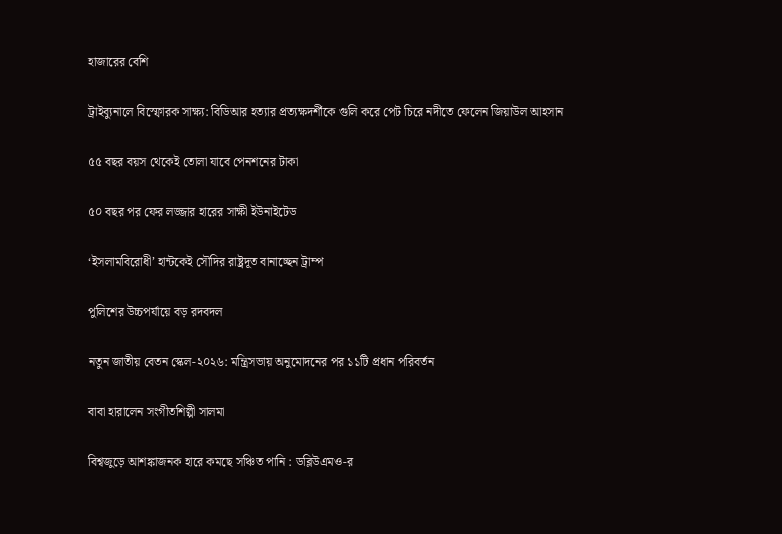হাজারের বেশি

ট্রাইব্যুনালে বিস্ফোরক সাক্ষ্য: বিডিআর হত্যার প্রত্যক্ষদর্শীকে গুলি করে পেট চিরে নদীতে ফেলেন জিয়াউল আহসান

৫৫ বছর বয়স থেকেই তোলা যাবে পেনশনের টাকা

৫০ বছর পর ফের লজ্জার হারের সাক্ষী ইউনাইটেড

‘ইসলামবিরোধী’ হান্টকেই সৌদির রাষ্ট্রদূত বানাচ্ছেন ট্রাম্প

পুলিশের উচ্চপর্যায়ে বড় রদবদল

নতুন জাতীয় বেতন স্কেল-২০২৬: মন্ত্রিসভায় অনুমোদনের পর ১১টি প্রধান পরিবর্তন

বাবা হারালেন সংগীতশিল্পী সালমা

বিশ্বজুড়ে আশঙ্কাজনক হারে কমছে সঞ্চিত পানি : ডব্লিউএমও-র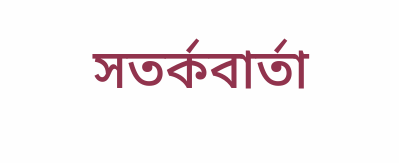সতর্কবার্তা